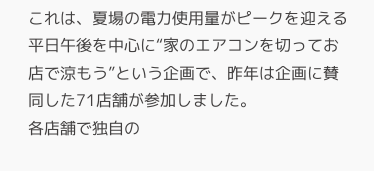これは、夏場の電力使用量がピークを迎える平日午後を中心に“家のエアコンを切ってお店で涼もう”という企画で、昨年は企画に賛同した71店舗が参加しました。
各店舗で独自の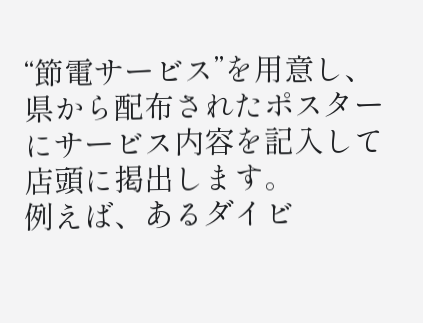“節電サービス”を用意し、県から配布されたポスターにサービス内容を記入して店頭に掲出します。
例えば、あるダイビ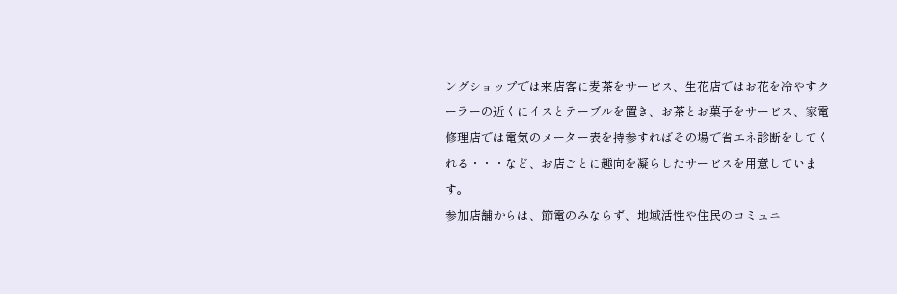ングショップでは来店客に麦茶をサービス、生花店ではお花を冷やすクーラーの近くにイスとテーブルを置き、お茶とお菓子をサービス、家電修理店では電気のメーター表を持参すればその場で省エネ診断をしてくれる・・・など、お店ごとに趣向を凝らしたサービスを用意しています。
参加店舗からは、節電のみならず、地域活性や住民のコミュニ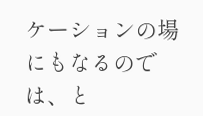ケーションの場にもなるのでは、と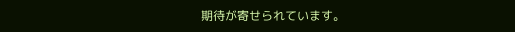期待が寄せられています。